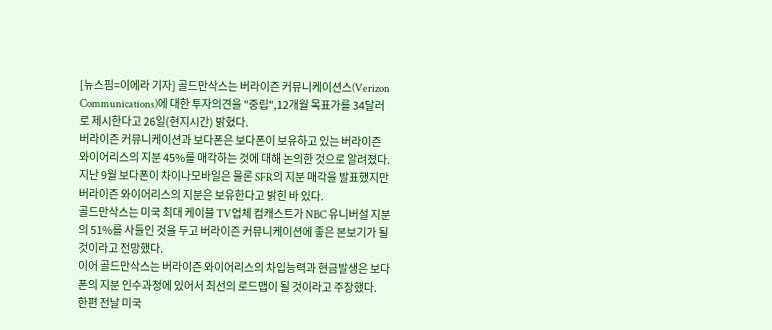[뉴스핌=이에라 기자] 골드만삭스는 버라이즌 커뮤니케이션스(Verizon Communications)에 대한 투자의견을 "중립",12개월 목표가를 34달러로 제시한다고 26일(현지시간) 밝혔다.
버라이즌 커뮤니케이션과 보다폰은 보다폰이 보유하고 있는 버라이즌 와이어리스의 지분 45%를 매각하는 것에 대해 논의한 것으로 알려졌다.
지난 9월 보다폰이 차이나모바일은 물론 SFR의 지분 매각을 발표했지만 버라이즌 와이어리스의 지분은 보유한다고 밝힌 바 있다.
골드만삭스는 미국 최대 케이블 TV업체 컴캐스트가 NBC 유니버설 지분의 51%를 사들인 것을 두고 버라이즌 커뮤니케이션에 좋은 본보기가 될 것이라고 전망했다.
이어 골드만삭스는 버라이즌 와이어리스의 차입능력과 현금발생은 보다폰의 지분 인수과정에 있어서 최선의 로드맵이 될 것이라고 주장했다.
한편 전날 미국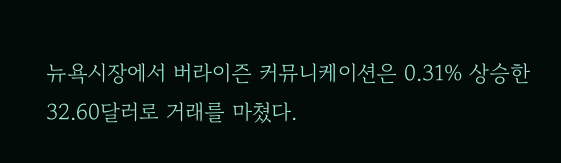뉴욕시장에서 버라이즌 커뮤니케이션은 0.31% 상승한 32.60달러로 거래를 마쳤다.